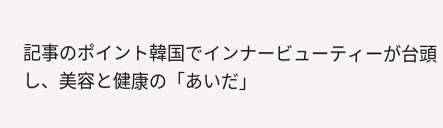記事のポイント韓国でインナービューティーが台頭し、美容と健康の「あいだ」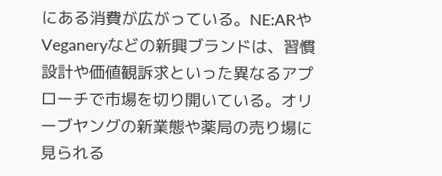にある消費が広がっている。NE:ARやVeganeryなどの新興ブランドは、習慣設計や価値観訴求といった異なるアプローチで市場を切り開いている。オリーブヤングの新業態や薬局の売り場に見られる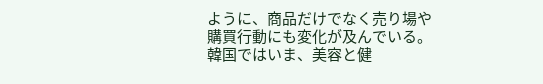ように、商品だけでなく売り場や購買行動にも変化が及んでいる。韓国ではいま、美容と健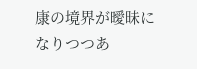康の境界が曖昧になりつつあ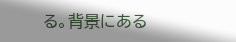る。背景にある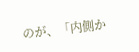のが、「内側か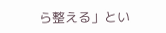ら整える」とい